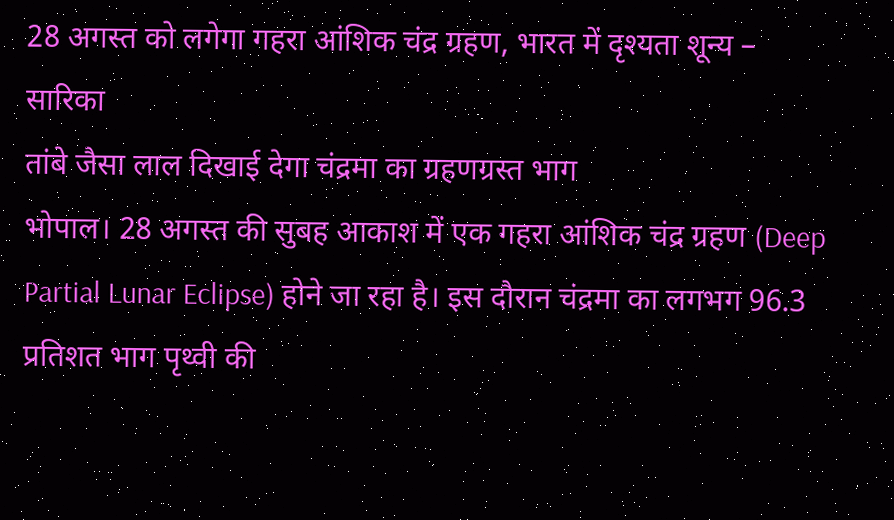28 अगस्त को लगेगा गहरा आंशिक चंद्र ग्रहण, भारत में दृश्यता शून्य – सारिका
तांबे जैसा लाल दिखाई देगा चंद्रमा का ग्रहणग्रस्त भाग
भोपाल। 28 अगस्त की सुबह आकाश में एक गहरा आंशिक चंद्र ग्रहण (Deep Partial Lunar Eclipse) होने जा रहा है। इस दौरान चंद्रमा का लगभग 96.3 प्रतिशत भाग पृथ्वी की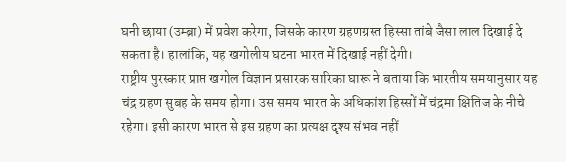घनी छाया (उम्ब्रा) में प्रवेश करेगा, जिसके कारण ग्रहणग्रस्त हिस्सा तांबे जैसा लाल दिखाई दे सकता है। हालांकि, यह खगोलीय घटना भारत में दिखाई नहीं देगी।
राष्ट्रीय पुरस्कार प्राप्त खगोल विज्ञान प्रसारक सारिका घारू ने बताया कि भारतीय समयानुसार यह चंद्र ग्रहण सुबह के समय होगा। उस समय भारत के अधिकांश हिस्सों में चंद्रमा क्षितिज के नीचे रहेगा। इसी कारण भारत से इस ग्रहण का प्रत्यक्ष दृश्य संभव नहीं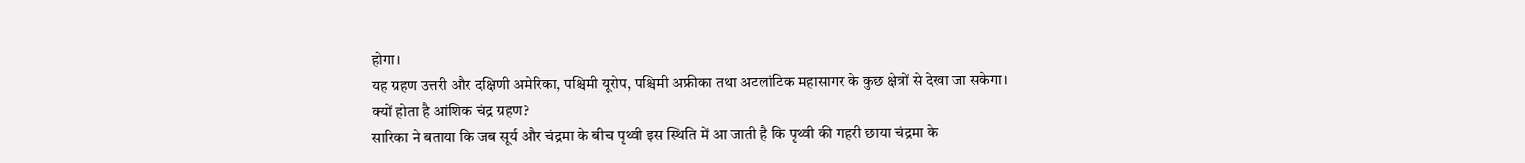होगा।
यह ग्रहण उत्तरी और दक्षिणी अमेरिका, पश्चिमी यूरोप, पश्चिमी अफ्रीका तथा अटलांटिक महासागर के कुछ क्षेत्रों से देखा जा सकेगा।
क्यों होता है आंशिक चंद्र ग्रहण?
सारिका ने बताया कि जब सूर्य और चंद्रमा के बीच पृथ्वी इस स्थिति में आ जाती है कि पृथ्वी की गहरी छाया चंद्रमा के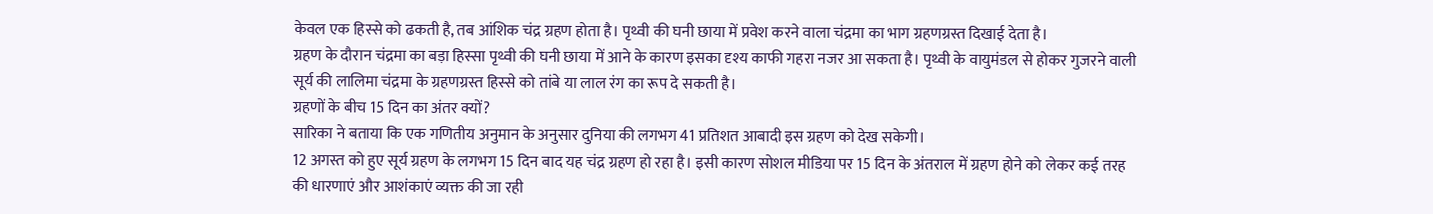केवल एक हिस्से को ढकती है, तब आंशिक चंद्र ग्रहण होता है। पृथ्वी की घनी छाया में प्रवेश करने वाला चंद्रमा का भाग ग्रहणग्रस्त दिखाई देता है।
ग्रहण के दौरान चंद्रमा का बड़ा हिस्सा पृथ्वी की घनी छाया में आने के कारण इसका दृश्य काफी गहरा नजर आ सकता है। पृथ्वी के वायुमंडल से होकर गुजरने वाली सूर्य की लालिमा चंद्रमा के ग्रहणग्रस्त हिस्से को तांबे या लाल रंग का रूप दे सकती है।
ग्रहणों के बीच 15 दिन का अंतर क्यों?
सारिका ने बताया कि एक गणितीय अनुमान के अनुसार दुनिया की लगभग 41 प्रतिशत आबादी इस ग्रहण को देख सकेगी।
12 अगस्त को हुए सूर्य ग्रहण के लगभग 15 दिन बाद यह चंद्र ग्रहण हो रहा है। इसी कारण सोशल मीडिया पर 15 दिन के अंतराल में ग्रहण होने को लेकर कई तरह की धारणाएं और आशंकाएं व्यक्त की जा रही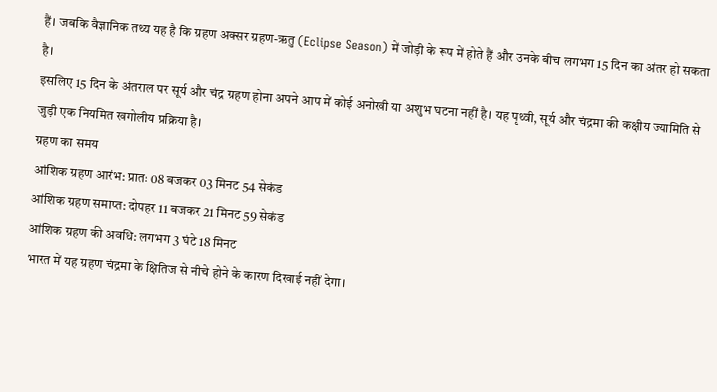हैं। जबकि वैज्ञानिक तथ्य यह है कि ग्रहण अक्सर ग्रहण-ऋतु (Eclipse Season) में जोड़ी के रूप में होते हैं और उनके बीच लगभग 15 दिन का अंतर हो सकता है।
इसलिए 15 दिन के अंतराल पर सूर्य और चंद्र ग्रहण होना अपने आप में कोई अनोखी या अशुभ घटना नहीं है। यह पृथ्वी, सूर्य और चंद्रमा की कक्षीय ज्यामिति से जुड़ी एक नियमित खगोलीय प्रक्रिया है।
ग्रहण का समय
आंशिक ग्रहण आरंभ: प्रातः 08 बजकर 03 मिनट 54 सेकंड
आंशिक ग्रहण समाप्त: दोपहर 11 बजकर 21 मिनट 59 सेकंड
आंशिक ग्रहण की अवधि: लगभग 3 घंटे 18 मिनट
भारत में यह ग्रहण चंद्रमा के क्षितिज से नीचे होने के कारण दिखाई नहीं देगा।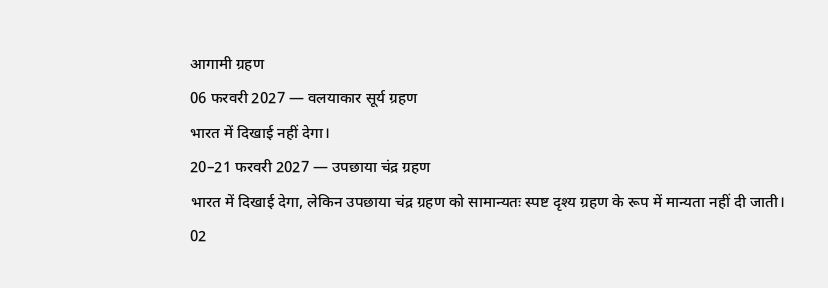आगामी ग्रहण
06 फरवरी 2027 — वलयाकार सूर्य ग्रहण
भारत में दिखाई नहीं देगा।
20–21 फरवरी 2027 — उपछाया चंद्र ग्रहण
भारत में दिखाई देगा, लेकिन उपछाया चंद्र ग्रहण को सामान्यतः स्पष्ट दृश्य ग्रहण के रूप में मान्यता नहीं दी जाती।
02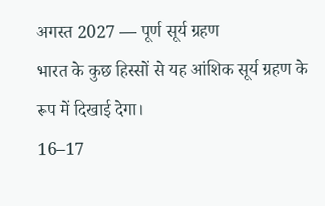अगस्त 2027 — पूर्ण सूर्य ग्रहण
भारत के कुछ हिस्सों से यह आंशिक सूर्य ग्रहण के रूप में दिखाई देगा।
16–17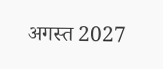अगस्त 2027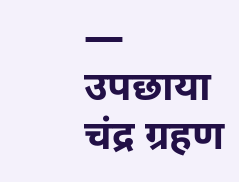— उपछाया चंद्र ग्रहण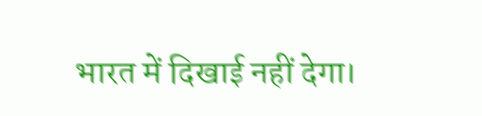भारत में दिखाई नहीं देगा।